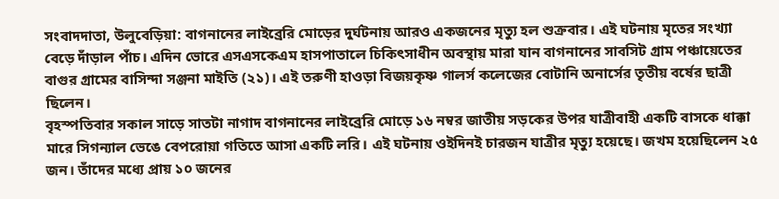সংবাদদাতা, উলুবেড়িয়া: বাগনানের লাইব্রেরি মোড়ের দুর্ঘটনায় আরও একজনের মৃত্যু হল শুক্রবার। এই ঘটনায় মৃতের সংখ্যা বেড়ে দাঁড়াল পাঁচ। এদিন ভোরে এসএসকেএম হাসপাতালে চিকিৎসাধীন অবস্থায় মারা যান বাগনানের সাবসিট গ্রাম পঞ্চায়েতের বাগুর গ্রামের বাসিন্দা সঞ্জনা মাইতি (২১)। এই তরুণী হাওড়া বিজয়কৃষ্ণ গালর্স কলেজের বোটানি অনার্সের তৃতীয় বর্ষের ছাত্রী ছিলেন।
বৃহস্পতিবার সকাল সাড়ে সাতটা নাগাদ বাগনানের লাইব্রেরি মোড়ে ১৬ নম্বর জাতীয় সড়কের উপর যাত্রীবাহী একটি বাসকে ধাক্কা মারে সিগন্যাল ভেঙে বেপরোয়া গতিতে আসা একটি লরি। এই ঘটনায় ওইদিনই চারজন যাত্রীর মৃত্যু হয়েছে। জখম হয়েছিলেন ২৫ জন। তাঁদের মধ্যে প্রায় ১০ জনের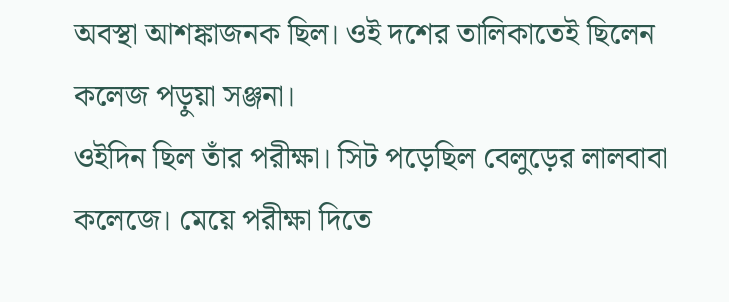অবস্থা আশঙ্কাজনক ছিল। ওই দশের তালিকাতেই ছিলেন কলেজ পড়ুয়া সঞ্জনা।
ওইদিন ছিল তাঁর পরীক্ষা। সিট পড়েছিল বেলুড়ের লালবাবা কলেজে। মেয়ে পরীক্ষা দিতে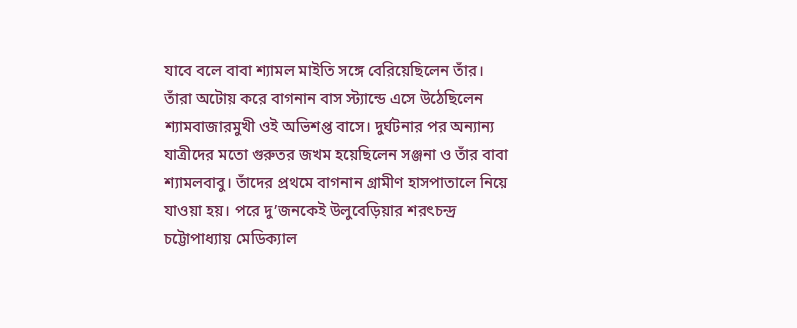যাবে বলে বাবা শ্যামল মাইতি সঙ্গে বেরিয়েছিলেন তাঁর। তাঁরা অটোয় করে বাগনান বাস স্ট্যান্ডে এসে উঠেছিলেন শ্যামবাজারমুখী ওই অভিশপ্ত বাসে। দুর্ঘটনার পর অন্যান্য যাত্রীদের মতো গুরুতর জখম হয়েছিলেন সঞ্জনা ও তাঁর বাবা শ্যামলবাবু। তাঁদের প্রথমে বাগনান গ্রামীণ হাসপাতালে নিয়ে যাওয়া হয়। পরে দু’জনকেই উলুবেড়িয়ার শরৎচন্দ্র চট্টোপাধ্যায় মেডিক্যাল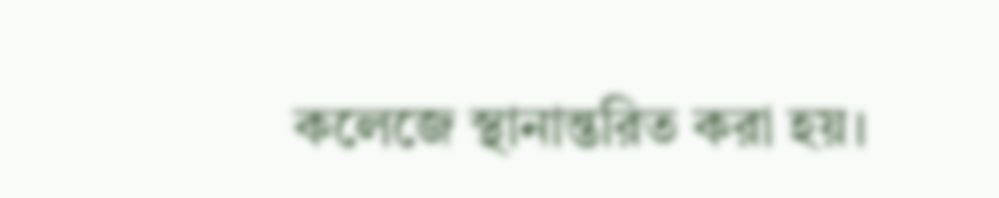কলেজে স্থানান্তরিত করা হয়।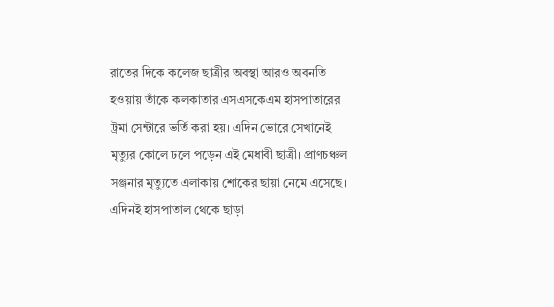রাতের দিকে কলেজ ছাত্রীর অবস্থা আরও অবনতি হওয়ায় তাঁকে কলকাতার এসএসকেএম হাসপাতারের ট্রমা সেন্টারে ভর্তি করা হয়। এদিন ভোরে সেখানেই মৃত্যুর কোলে ঢলে পড়েন এই মেধাবী ছাত্রী। প্রাণচঞ্চল সঞ্জনার মৃত্যুতে এলাকায় শোকের ছায়া নেমে এসেছে। এদিনই হাসপাতাল থেকে ছাড়া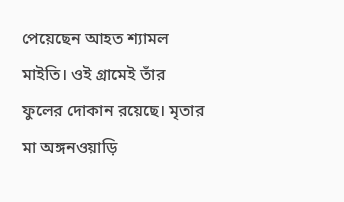পেয়েছেন আহত শ্যামল মাইতি। ওই গ্রামেই তাঁর ফুলের দোকান রয়েছে। মৃতার মা অঙ্গনওয়াড়ি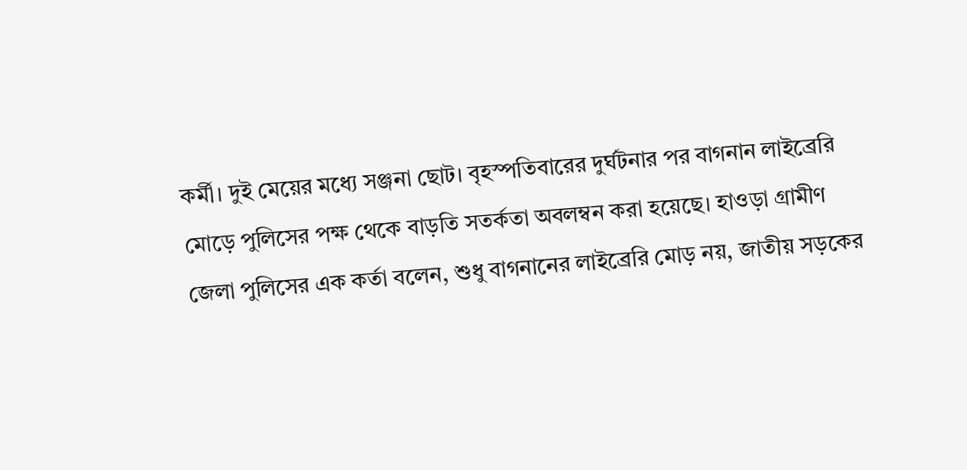কর্মী। দুই মেয়ের মধ্যে সঞ্জনা ছোট। বৃহস্পতিবারের দুর্ঘটনার পর বাগনান লাইব্রেরি মোড়ে পুলিসের পক্ষ থেকে বাড়তি সতর্কতা অবলম্বন করা হয়েছে। হাওড়া গ্রামীণ জেলা পুলিসের এক কর্তা বলেন, শুধু বাগনানের লাইব্রেরি মোড় নয়, জাতীয় সড়কের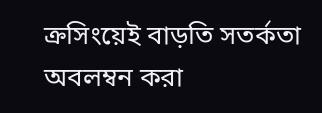ক্রসিংয়েই বাড়তি সতর্কতা অবলম্বন করা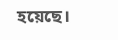হয়েছে।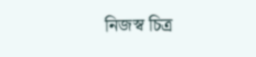নিজস্ব চিত্র